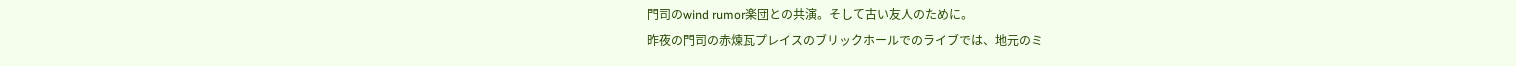門司のwind rumor楽団との共演。そして古い友人のために。
昨夜の門司の赤煉瓦プレイスのブリックホールでのライブでは、地元のミ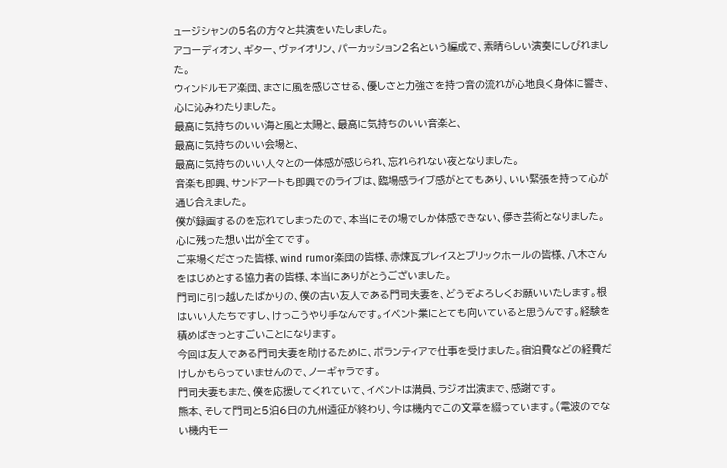ュージシャンの5名の方々と共演をいたしました。
アコーディオン、ギター、ヴァイオリン、パーカッション2名という編成で、素晴らしい演奏にしびれました。
ウィンドルモア楽団、まさに風を感じさせる、優しさと力強さを持つ音の流れが心地良く身体に響き、心に沁みわたりました。
最高に気持ちのいい海と風と太陽と、最高に気持ちのいい音楽と、
最高に気持ちのいい会場と、
最高に気持ちのいい人々との一体感が感じられ、忘れられない夜となりました。
音楽も即興、サンドアートも即興でのライブは、臨場感ライブ感がとてもあり、いい緊張を持って心が通じ合えました。
僕が録画するのを忘れてしまったので、本当にその場でしか体感できない、儚き芸術となりました。
心に残った想い出が全てです。
ご来場くださった皆様、wind rumor楽団の皆様、赤煉瓦プレイスとブリックホールの皆様、八木さんをはじめとする協力者の皆様、本当にありがとうございました。
門司に引っ越したばかりの、僕の古い友人である門司夫妻を、どうぞよろしくお願いいたします。根はいい人たちですし、けっこうやり手なんです。イベント業にとても向いていると思うんです。経験を積めばきっとすごいことになります。
今回は友人である門司夫妻を助けるために、ボランティアで仕事を受けました。宿泊費などの経費だけしかもらっていませんので、ノーギャラです。
門司夫妻もまた、僕を応援してくれていて、イベントは満員、ラジオ出演まで、感謝です。
熊本、そして門司と5泊6日の九州遠征が終わり、今は機内でこの文章を綴っています。(電波のでない機内モー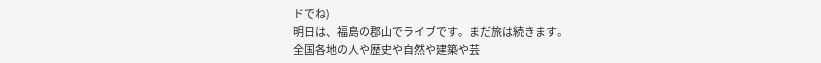ドでね)
明日は、福島の郡山でライブです。まだ旅は続きます。
全国各地の人や歴史や自然や建築や芸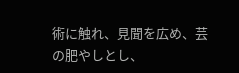術に触れ、見聞を広め、芸の肥やしとし、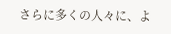さらに多くの人々に、よ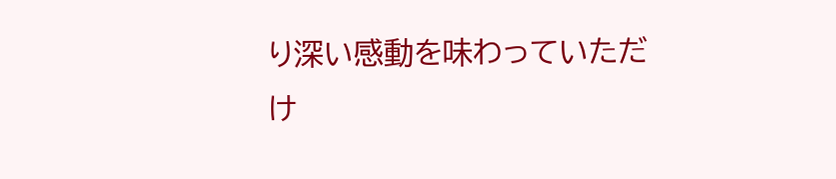り深い感動を味わっていただけ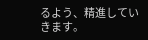るよう、精進していきます。